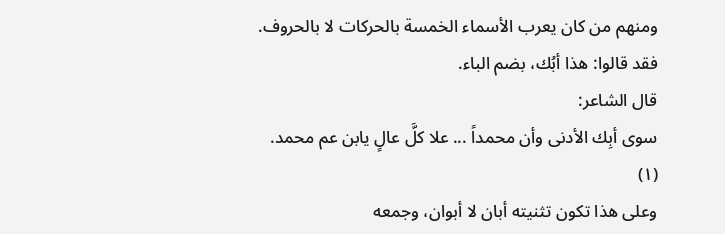ومنهم من كان يعرب الأسماء الخمسة بالحركات لا بالحروف. فقد قالوا: هذا أبُك، بضم الباء.
قال الشاعر:
سوى أبِك الأدنى وأن محمداً ... علا كلَّ عالٍ يابن عم محمد. (١)
وعلى هذا تكون تثنيته أبان لا أبوان، وجمعه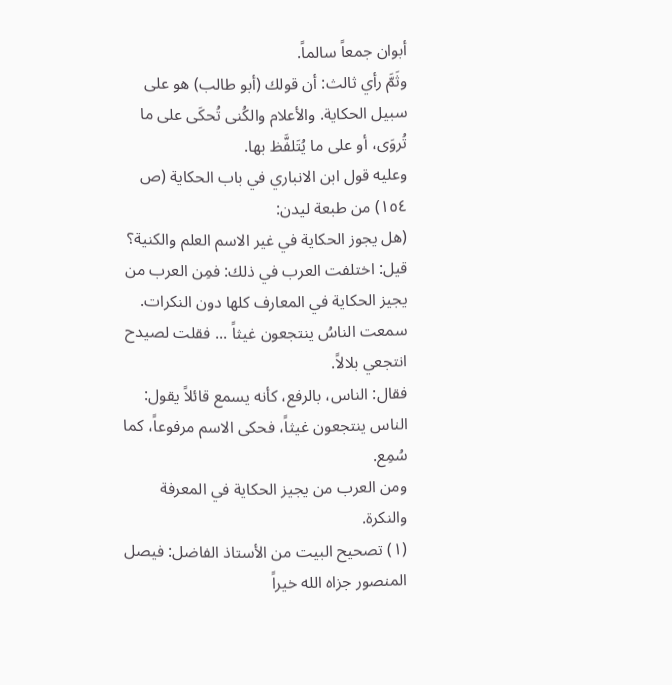أبوان جمعاً سالماً.
وثَمَّ رأي ثالث: أن قولك (أبو طالب) هو على سبيل الحكاية. والأعلام والكُنى تُحكَى على ما تُروَى، أو على ما يُتَلفَّظ بها.
وعليه قول ابن الانباري في باب الحكاية (ص ١٥٤) من طبعة ليدن:
(هل يجوز الحكاية في غير الاسم العلم والكنية؟
قيل: اختلفت العرب في ذلك: فمِن العرب من يجيز الحكاية في المعارف كلها دون النكرات.
سمعت الناسُ ينتجعون غيثاً ... فقلت لصيدح انتجعي بلالاً.
فقال: الناس، بالرفع، كأنه يسمع قائلاً يقول: الناس ينتجعون غيثاً، فحكى الاسم مرفوعاً، كما سُمِع.
ومن العرب من يجيز الحكاية في المعرفة والنكرة.
(١) تصحيح البيت من الأستاذ الفاضل: فيصل المنصور جزاه الله خيراً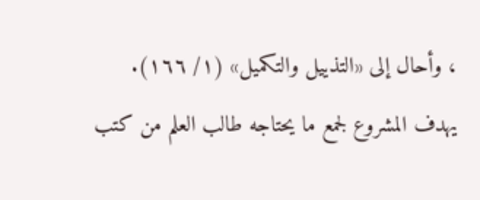، وأحال إلى «التذييل والتكميل» (١/ ١٦٦).
يهدف المشروع لجمع ما يحتاجه طالب العلم من كتب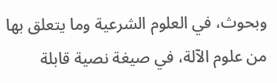وبحوث، في العلوم الشرعية وما يتعلق بها من علوم الآلة، في صيغة نصية قابلة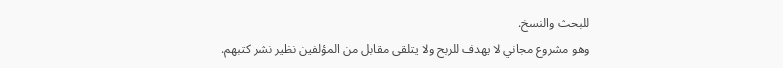للبحث والنسخ.
وهو مشروع مجاني لا يهدف للربح ولا يتلقى مقابل من المؤلفين نظير نشر كتبهم.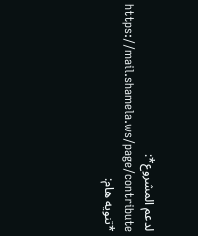لدعم المشروع*: https://mail.shamela.ws/page/contribute
*تنويه هام: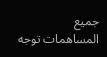جميع المساهمات توجه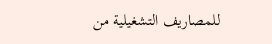للمصاريف التشغيلية من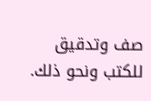صف وتدقيق للكتب ونحو ذلك.